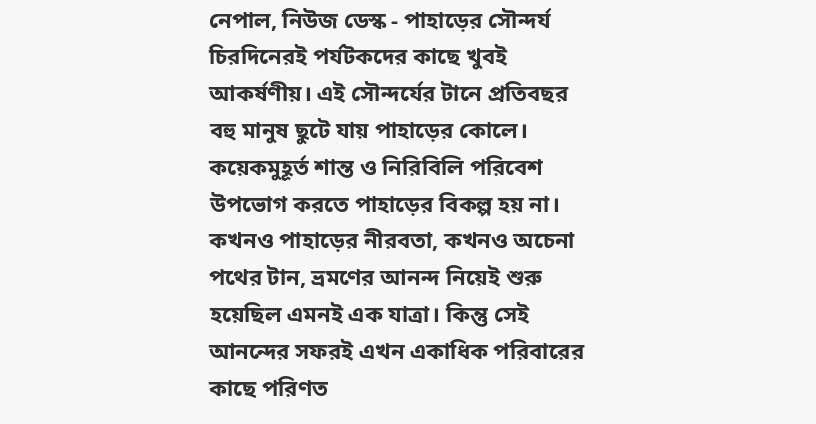নেপাল, নিউজ ডেস্ক - পাহাড়ের সৌন্দর্য চিরদিনেরই পর্যটকদের কাছে খুবই আকর্ষণীয়। এই সৌন্দর্যের টানে প্রতিবছর বহু মানুষ ছুটে যায় পাহাড়ের কোলে। কয়েকমুহূর্ত শান্ত ও নিরিবিলি পরিবেশ উপভোগ করতে পাহাড়ের বিকল্প হয় না। কখনও পাহাড়ের নীরবতা, কখনও অচেনা পথের টান, ভ্রমণের আনন্দ নিয়েই শুরু হয়েছিল এমনই এক যাত্রা। কিন্তু সেই আনন্দের সফরই এখন একাধিক পরিবারের কাছে পরিণত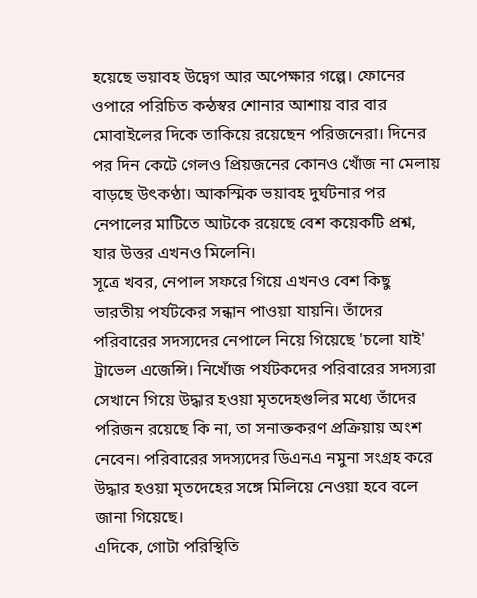হয়েছে ভয়াবহ উদ্বেগ আর অপেক্ষার গল্পে। ফোনের ওপারে পরিচিত কন্ঠস্বর শোনার আশায় বার বার মোবাইলের দিকে তাকিয়ে রয়েছেন পরিজনেরা। দিনের পর দিন কেটে গেলও প্রিয়জনের কোনও খোঁজ না মেলায় বাড়ছে উৎকণ্ঠা। আকস্মিক ভয়াবহ দুর্ঘটনার পর নেপালের মাটিতে আটকে রয়েছে বেশ কয়েকটি প্রশ্ন, যার উত্তর এখনও মিলেনি।
সূত্রে খবর, নেপাল সফরে গিয়ে এখনও বেশ কিছু ভারতীয় পর্যটকের সন্ধান পাওয়া যায়নি। তাঁদের পরিবারের সদস্যদের নেপালে নিয়ে গিয়েছে 'চলো যাই' ট্রাভেল এজেন্সি। নিখোঁজ পর্যটকদের পরিবারের সদস্যরা সেখানে গিয়ে উদ্ধার হওয়া মৃতদেহগুলির মধ্যে তাঁদের পরিজন রয়েছে কি না, তা সনাক্তকরণ প্রক্রিয়ায় অংশ নেবেন। পরিবারের সদস্যদের ডিএনএ নমুনা সংগ্রহ করে উদ্ধার হওয়া মৃতদেহের সঙ্গে মিলিয়ে নেওয়া হবে বলে জানা গিয়েছে।
এদিকে, গোটা পরিস্থিতি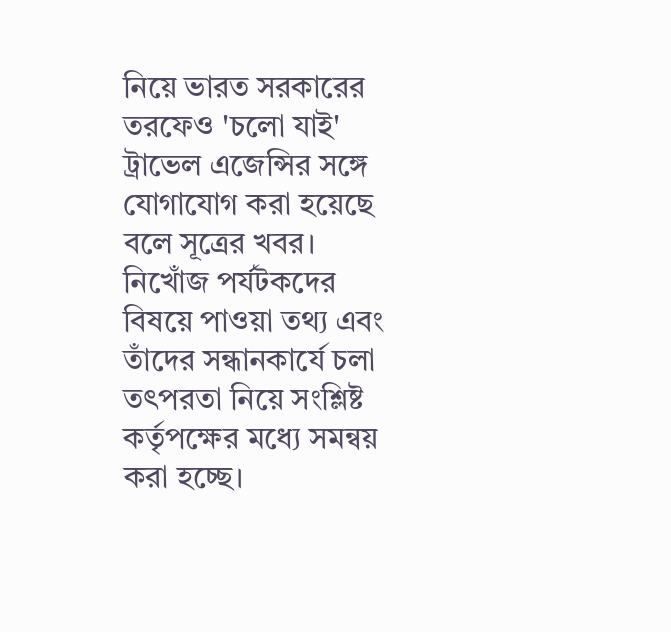নিয়ে ভারত সরকারের তরফেও 'চলো যাই' ট্রাভেল এজেন্সির সঙ্গে যোগাযোগ করা হয়েছে বলে সূত্রের খবর। নিখোঁজ পর্যটকদের বিষয়ে পাওয়া তথ্য এবং তাঁদের সন্ধানকার্যে চলা তৎপরতা নিয়ে সংশ্লিষ্ট কর্তৃপক্ষের মধ্যে সমন্বয় করা হচ্ছে।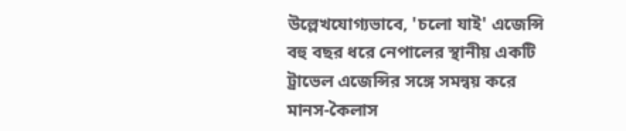উল্লেখযোগ্যভাবে, 'চলো যাই' এজেন্সি বহু বছর ধরে নেপালের স্থানীয় একটি ট্রাভেল এজেন্সির সঙ্গে সমন্বয় করে মানস-কৈলাস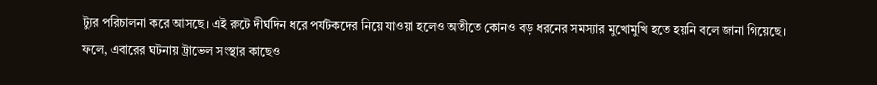ট্যুর পরিচালনা করে আসছে। এই রুটে দীর্ঘদিন ধরে পর্যটকদের নিয়ে যাওয়া হলেও অতীতে কোনও বড় ধরনের সমস্যার মুখোমুখি হতে হয়নি বলে জানা গিয়েছে। ফলে, এবারের ঘটনায় ট্রাভেল সংস্থার কাছেও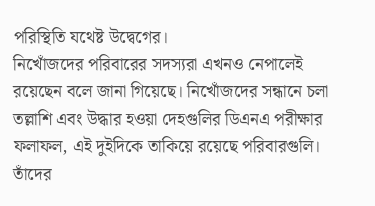পরিস্থিতি যথেষ্ট উদ্বেগের।
নিখোঁজদের পরিবারের সদস্যরা এখনও নেপালেই রয়েছেন বলে জানা গিয়েছে। নিখোঁজদের সন্ধানে চলা তল্লাশি এবং উদ্ধার হওয়া দেহগুলির ডিএনএ পরীক্ষার ফলাফল, এই দুইদিকে তাকিয়ে রয়েছে পরিবারগুলি। তাঁদের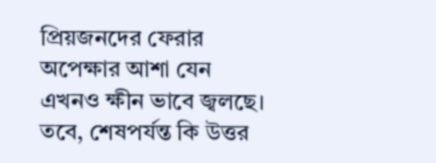প্রিয়জনদের ফেরার অপেক্ষার আশা যেন এখনও ক্ষীন ভাবে জ্বলছে। তবে, শেষপর্যন্ত কি উত্তর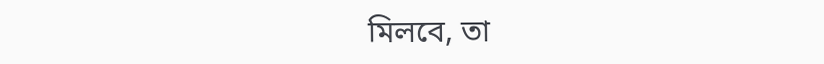মিলবে, তা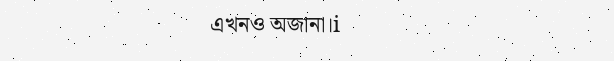এখনও অজানা।i